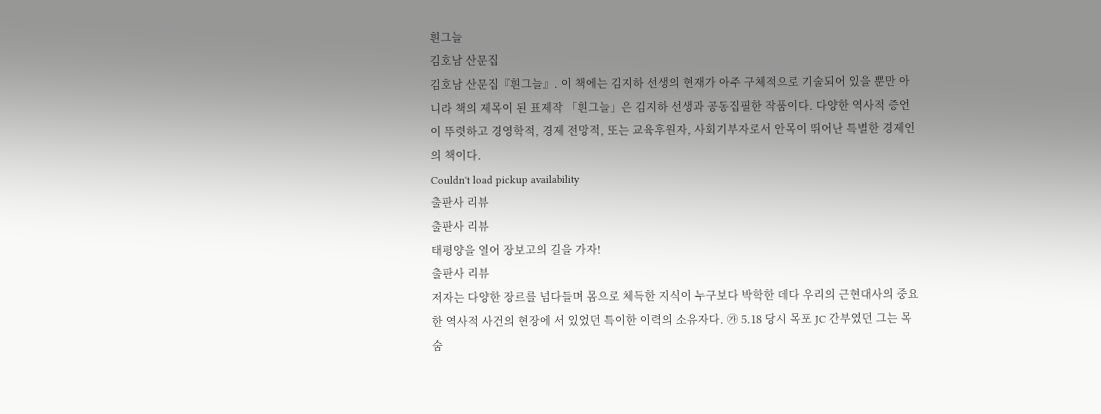흰그늘
김호남 산문집
김호남 산문집『흰그늘』. 이 책에는 김지하 선생의 현재가 아주 구체적으로 기술되어 있을 뿐만 아니라 책의 제목이 된 표제작 「흰그늘」은 김지하 선생과 공동집필한 작품이다. 다양한 역사적 증언이 뚜렷하고 경영학적, 경제 전망적, 또는 교육후원자, 사회기부자로서 안목이 뛰어난 특별한 경제인의 책이다.
Couldn't load pickup availability
출판사 리뷰
출판사 리뷰
태평양을 열어 장보고의 길을 가자!
출판사 리뷰
저자는 다양한 장르를 넘다들며 몸으로 체득한 지식이 누구보다 박학한 데다 우리의 근현대사의 중요한 역사적 사건의 현장에 서 있었던 특이한 이력의 소유자다. ㉮ 5.18 당시 목포 JC 간부였던 그는 목숨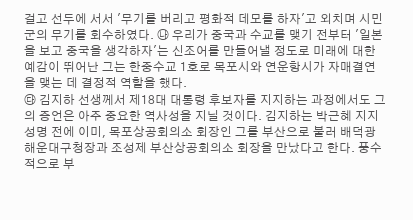걸고 선두에 서서 '무기를 버리고 평화적 데모를 하자'고 외치며 시민군의 무기를 회수하였다. ㉯ 우리가 중국과 수교를 맺기 전부터 '일본을 보고 중국을 생각하자'는 신조어를 만들어낼 정도로 미래에 대한 예감이 뛰어난 그는 한중수교 1호로 목포시와 연운항시가 자매결연을 맺는 데 결정적 역할을 했다.
㉰ 김지하 선생께서 제18대 대통령 후보자를 지지하는 과정에서도 그의 증언은 아주 중요한 역사성을 지닐 것이다. 김지하는 박근혜 지지 성명 전에 이미, 목포상공회의소 회장인 그를 부산으로 불러 배덕광 해운대구청장과 조성제 부산상공회의소 회장을 만났다고 한다. 풍수적으로 부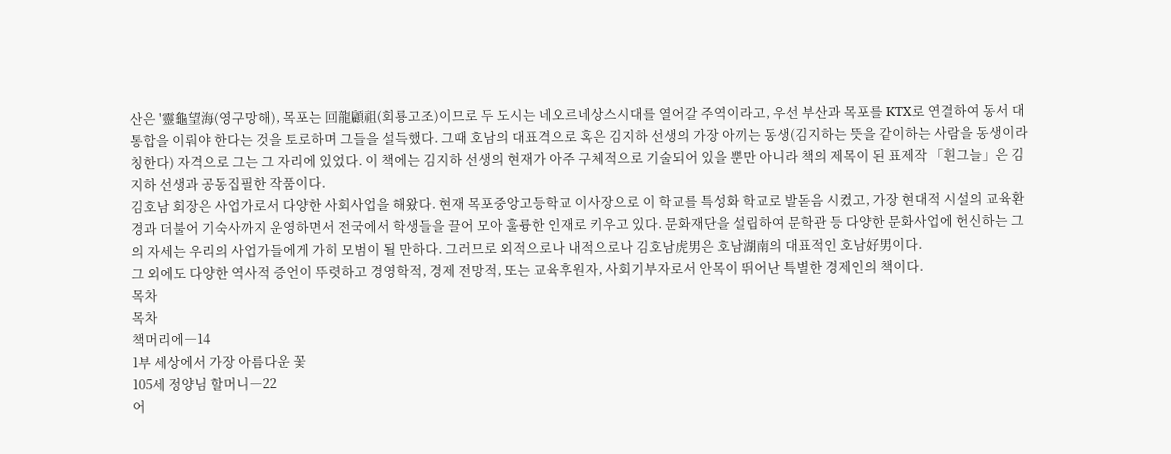산은 '靈龜望海(영구망해), 목포는 回龍顧祖(회룡고조)이므로 두 도시는 네오르네상스시대를 열어갈 주역이라고, 우선 부산과 목포를 KTX로 연결하여 동서 대통합을 이뤄야 한다는 것을 토로하며 그들을 설득했다. 그때 호남의 대표격으로 혹은 김지하 선생의 가장 아끼는 동생(김지하는 뜻을 같이하는 사람을 동생이라 칭한다) 자격으로 그는 그 자리에 있었다. 이 책에는 김지하 선생의 현재가 아주 구체적으로 기술되어 있을 뿐만 아니라 책의 제목이 된 표제작 「흰그늘」은 김지하 선생과 공동집필한 작품이다.
김호남 회장은 사업가로서 다양한 사회사업을 해왔다. 현재 목포중앙고등학교 이사장으로 이 학교를 특성화 학교로 발돋음 시켰고, 가장 현대적 시설의 교육환경과 더불어 기숙사까지 운영하면서 전국에서 학생들을 끌어 모아 훌륭한 인재로 키우고 있다. 문화재단을 설립하여 문학관 등 다양한 문화사업에 헌신하는 그의 자세는 우리의 사업가들에게 가히 모범이 될 만하다. 그러므로 외적으로나 내적으로나 김호남虎男은 호남湖南의 대표적인 호남好男이다.
그 외에도 다양한 역사적 증언이 뚜렷하고 경영학적, 경제 전망적, 또는 교육후원자, 사회기부자로서 안목이 뛰어난 특별한 경제인의 책이다.
목차
목차
책머리에―14
1부 세상에서 가장 아름다운 꽃
105세 정양님 할머니―22
어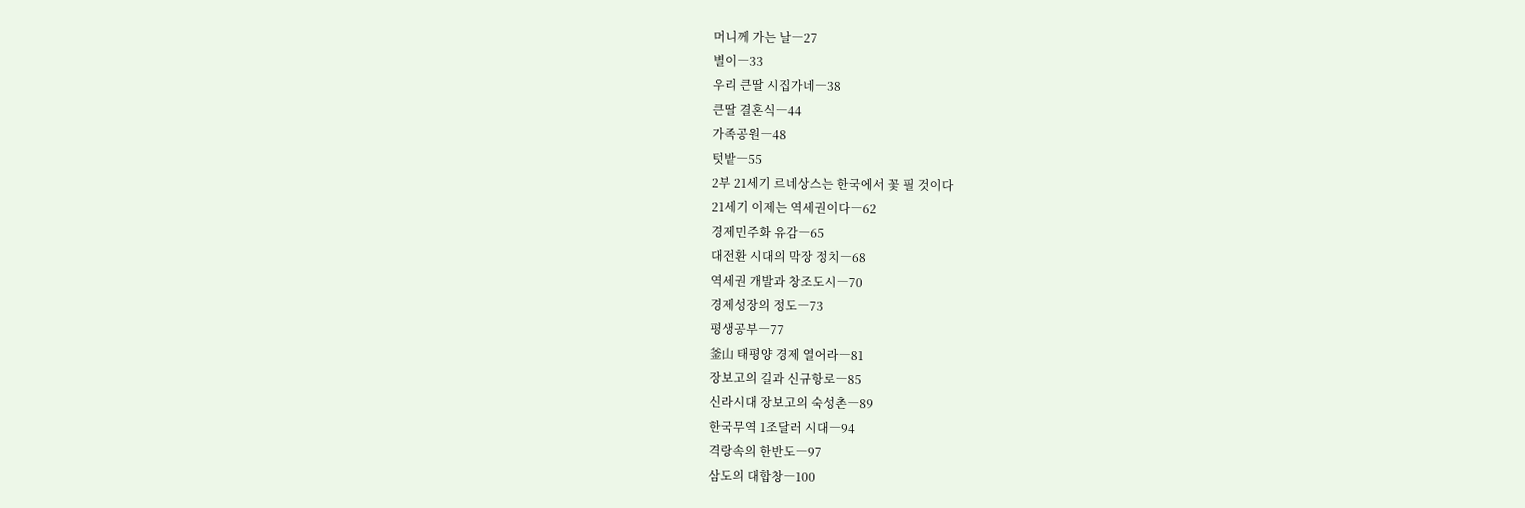머니께 가는 날―27
별이―33
우리 큰딸 시집가네―38
큰딸 결혼식―44
가족공원―48
텃밭―55
2부 21세기 르네상스는 한국에서 꽃 필 것이다
21세기 이제는 역세권이다―62
경제민주화 유감―65
대전환 시대의 막장 정치―68
역세권 개발과 창조도시―70
경제성장의 정도―73
평생공부―77
釜山 태평양 경제 열어라―81
장보고의 길과 신규항로―85
신라시대 장보고의 숙성촌―89
한국무역 1조달러 시대―94
격랑속의 한반도―97
삼도의 대합창―100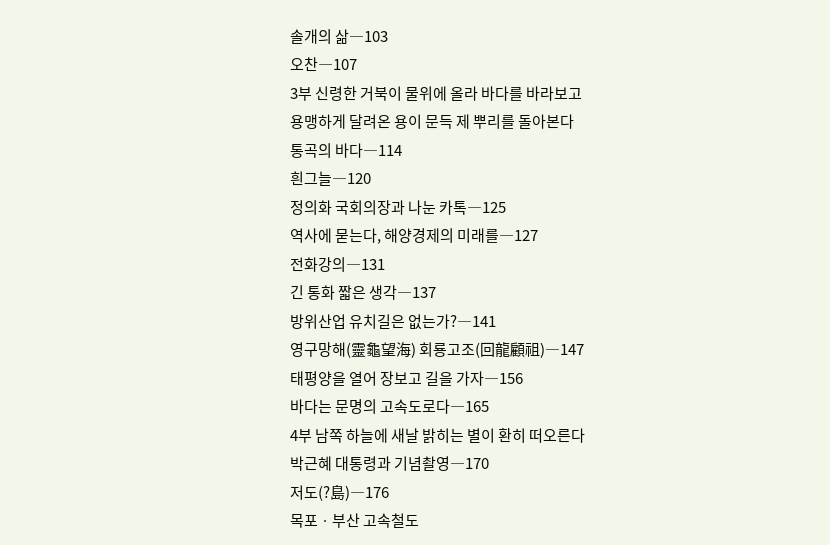솔개의 삶―103
오찬―107
3부 신령한 거북이 물위에 올라 바다를 바라보고
용맹하게 달려온 용이 문득 제 뿌리를 돌아본다
통곡의 바다―114
흰그늘―120
정의화 국회의장과 나눈 카톡―125
역사에 묻는다, 해양경제의 미래를―127
전화강의―131
긴 통화 짧은 생각―137
방위산업 유치길은 없는가?―141
영구망해(靈龜望海) 회룡고조(回龍顧祖)―147
태평양을 열어 장보고 길을 가자―156
바다는 문명의 고속도로다―165
4부 남쪽 하늘에 새날 밝히는 별이 환히 떠오른다
박근혜 대통령과 기념촬영―170
저도(?島)―176
목포ㆍ부산 고속철도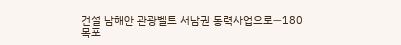건설 남해안 관광벨트 서남권 동력사업으로―180
목포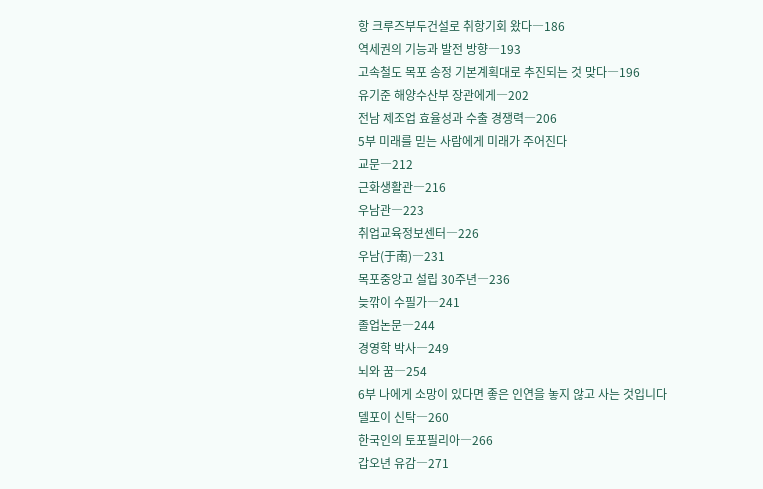항 크루즈부두건설로 취항기회 왔다―186
역세권의 기능과 발전 방향―193
고속철도 목포 송정 기본계획대로 추진되는 것 맞다―196
유기준 해양수산부 장관에게―202
전남 제조업 효율성과 수출 경쟁력―206
5부 미래를 믿는 사람에게 미래가 주어진다
교문―212
근화생활관―216
우남관―223
취업교육정보센터―226
우남(于南)―231
목포중앙고 설립 30주년―236
늦깎이 수필가―241
졸업논문―244
경영학 박사―249
뇌와 꿈―254
6부 나에게 소망이 있다면 좋은 인연을 놓지 않고 사는 것입니다
델포이 신탁―260
한국인의 토포필리아―266
갑오년 유감―271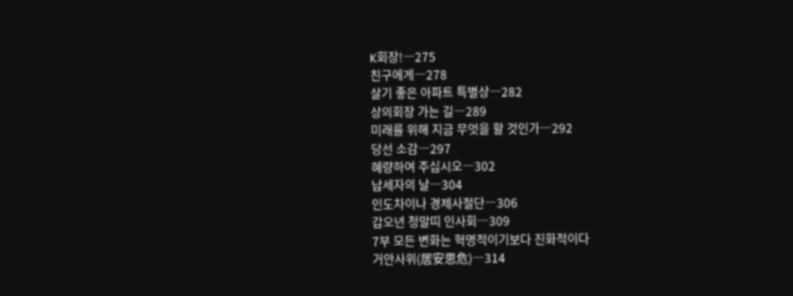K회장!―275
친구에게―278
살기 좋은 아파트 특별상―282
상의회장 가는 길―289
미래를 위해 지금 무엇을 할 것인가―292
당선 소감―297
혜량하여 주십시오―302
납세자의 날―304
인도차이나 경제사절단―306
갑오년 청말띠 인사회―309
7부 모든 변화는 혁명적이기보다 진화적이다
거안사위(居安思危)―314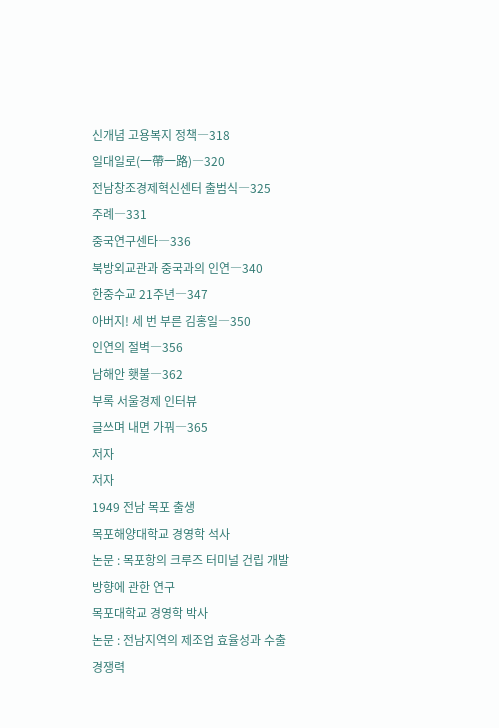신개념 고용복지 정책―318
일대일로(一帶一路)―320
전남창조경제혁신센터 출범식―325
주례―331
중국연구센타―336
북방외교관과 중국과의 인연―340
한중수교 21주년―347
아버지! 세 번 부른 김홍일―350
인연의 절벽―356
남해안 횃불―362
부록 서울경제 인터뷰
글쓰며 내면 가꿔―365
저자
저자
1949 전남 목포 출생
목포해양대학교 경영학 석사
논문 : 목포항의 크루즈 터미널 건립 개발방향에 관한 연구
목포대학교 경영학 박사
논문 : 전남지역의 제조업 효율성과 수출 경쟁력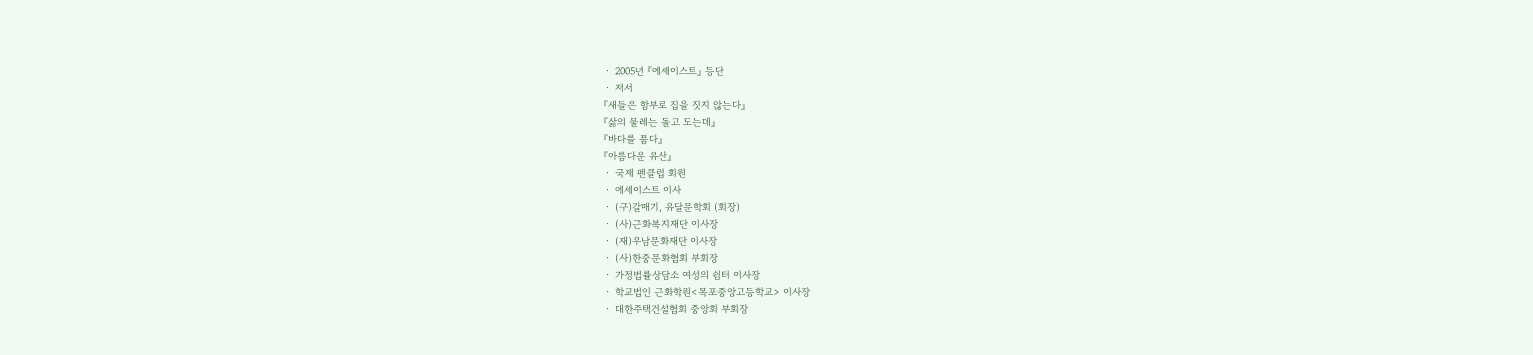ㆍ 2005년 『에세이스트』 등단
ㆍ 저서
『새들은 함부로 집을 짓지 않는다』
『삶의 물레는 돌고 도는데』
『바다를 품다』
『아름다운 유산』
ㆍ 국제 펜클럽 회원
ㆍ 에세이스트 이사
ㆍ (구)갈매기, 유달문학회 (회장)
ㆍ (사)근화복지재단 이사장
ㆍ (재)우남문화재단 이사장
ㆍ (사)한중문화협회 부회장
ㆍ 가정법률상담소 여성의 쉼터 이사장
ㆍ 학교법인 근화학원<목포중앙고등학교> 이사장
ㆍ 대한주택건설협회 중앙회 부회장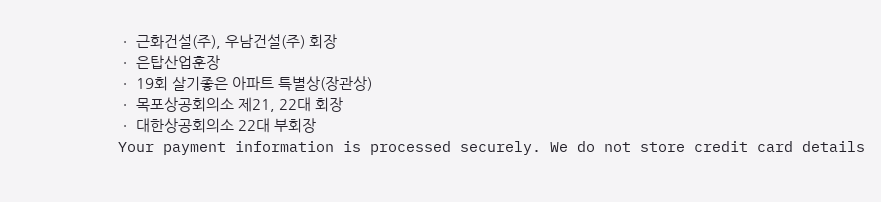ㆍ 근화건설(주), 우남건설(주) 회장
ㆍ 은탑산업훈장
ㆍ 19회 살기좋은 아파트 특별상(장관상)
ㆍ 목포상공회의소 제21, 22대 회장
ㆍ 대한상공회의소 22대 부회장
Your payment information is processed securely. We do not store credit card details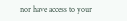nor have access to your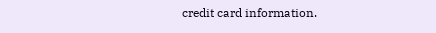credit card information.